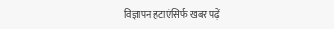विज्ञापन हटाएंसिर्फ खबर पढ़ें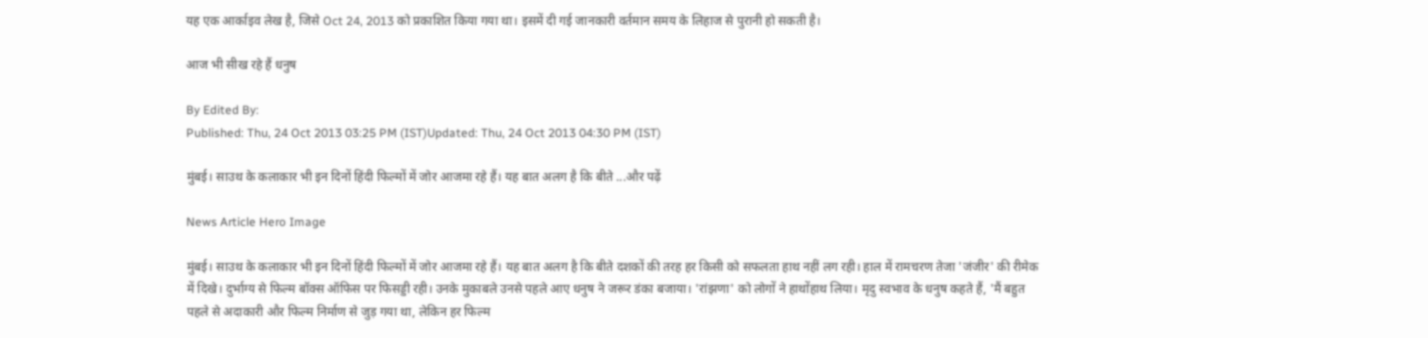यह एक आर्काइव लेख है, जिसे Oct 24, 2013 को प्रकाशित किया गया था। इसमें दी गई जानकारी वर्तमान समय के लिहाज से पुरानी हो सकती है।

आज भी सीख रहे हैं धनुष

By Edited By:
Published: Thu, 24 Oct 2013 03:25 PM (IST)Updated: Thu, 24 Oct 2013 04:30 PM (IST)

मुंबई। साउथ के कलाकार भी इन दिनों हिंदी फिल्मों में जोर आजमा रहे हैं। यह बात अलग है कि बीते ...और पढ़ें

News Article Hero Image

मुंबई। साउथ के कलाकार भी इन दिनों हिंदी फिल्मों में जोर आजमा रहे हैं। यह बात अलग है कि बीते दशकों की तरह हर किसी को सफलता हाथ नहीं लग रही। हाल में रामचरण तेजा 'जंजीर' की रीमेक में दिखे। दुर्भाग्य से फिल्म बॉक्स ऑफिस पर फिसड्डी रही। उनके मुकाबले उनसे पहले आए धनुष ने जरूर डंका बजाया। 'रांझणा' को लोगों ने हाथोंहाथ लिया। मृदु स्वभाव के धनुष कहते हैं, 'मैं बहुत पहले से अदाकारी और फिल्म निर्माण से जुड़ गया था, लेकिन हर फिल्म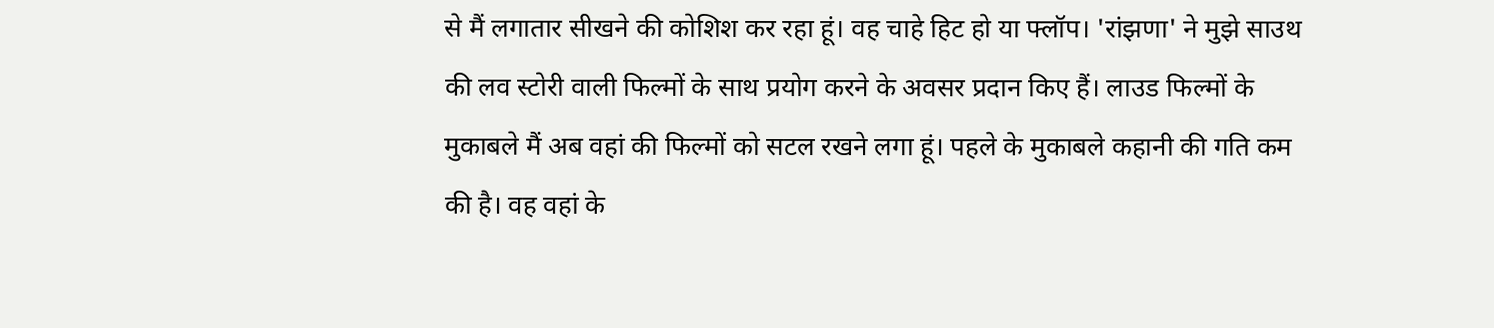से मैं लगातार सीखने की कोशिश कर रहा हूं। वह चाहे हिट हो या फ्लॉप। 'रांझणा' ने मुझे साउथ की लव स्टोरी वाली फिल्मों के साथ प्रयोग करने के अवसर प्रदान किए हैं। लाउड फिल्मों के मुकाबले मैं अब वहां की फिल्मों को सटल रखने लगा हूं। पहले के मुकाबले कहानी की गति कम की है। वह वहां के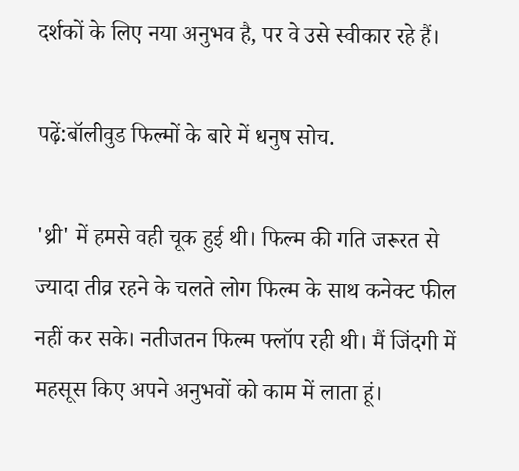दर्शकों के लिए नया अनुभव है, पर वे उसे स्वीकार रहे हैं।

पढ़ें:बॉलीवुड फिल्मों के बारे में धनुष सोच.

'थ्री' में हमसे वही चूक हुई थी। फिल्म की गति जरूरत से ज्यादा तीव्र रहने के चलते लोग फिल्म के साथ कनेक्ट फील नहीं कर सके। नतीजतन फिल्म फ्लॉप रही थी। मैं जिंदगी में महसूस किए अपने अनुभवों को काम में लाता हूं।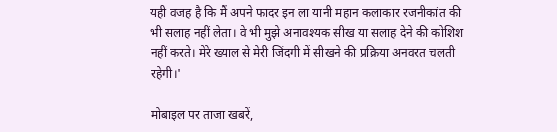यही वजह है कि मैं अपने फादर इन ला यानी महान कलाकार रजनीकांत की भी सलाह नहीं लेता। वे भी मुझे अनावश्यक सीख या सलाह देने की कोशिश नहीं करते। मेरे ख्याल से मेरी जिंदगी में सीखने की प्रक्रिया अनवरत चलती रहेगी।'

मोबाइल पर ताजा खबरें,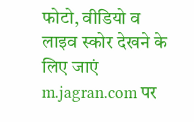फोटो, वीडियो व लाइव स्कोर देखने के लिए जाएं m.jagran.com पर